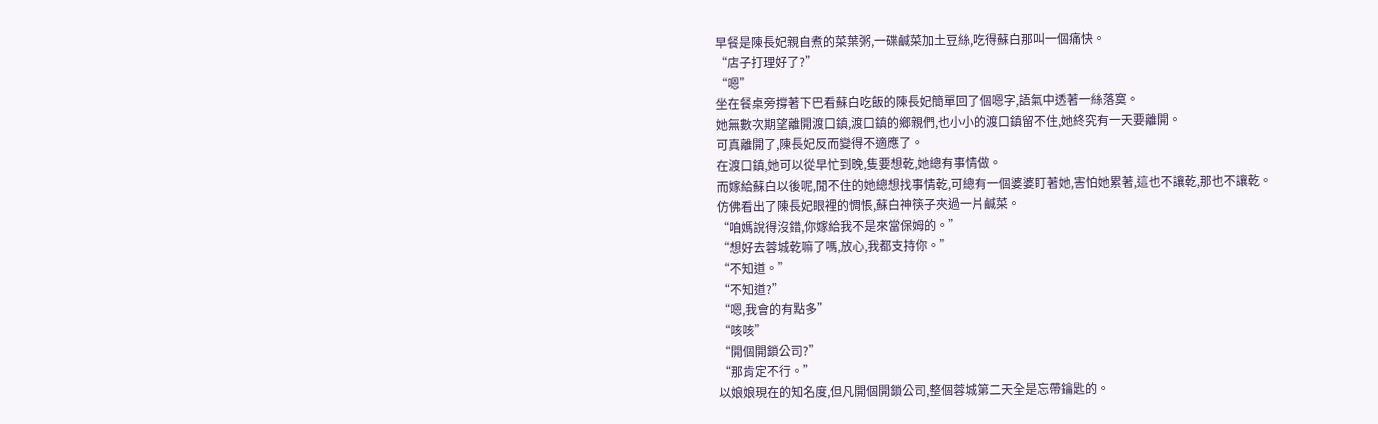早餐是陳長妃親自煮的菜葉粥,一碟鹹菜加土豆絲,吃得蘇白那叫一個痛快。
“店子打理好了?”
“嗯”
坐在餐桌旁撐著下巴看蘇白吃飯的陳長妃簡單回了個嗯字,語氣中透著一絲落寞。
她無數次期望離開渡口鎮,渡口鎮的鄉親們,也小小的渡口鎮留不住,她終究有一天要離開。
可真離開了,陳長妃反而變得不適應了。
在渡口鎮,她可以從早忙到晚,隻要想乾,她總有事情做。
而嫁給蘇白以後呢,閒不住的她總想找事情乾,可總有一個婆婆盯著她,害怕她累著,這也不讓乾,那也不讓乾。
仿佛看出了陳長妃眼裡的惆悵,蘇白神筷子夾過一片鹹菜。
“咱媽說得沒錯,你嫁給我不是來當保姆的。”
“想好去蓉城乾嘛了嗎,放心,我都支持你。”
“不知道。”
“不知道?”
“嗯,我會的有點多”
“咳咳”
“開個開鎖公司?”
“那肯定不行。”
以娘娘現在的知名度,但凡開個開鎖公司,整個蓉城第二天全是忘帶鑰匙的。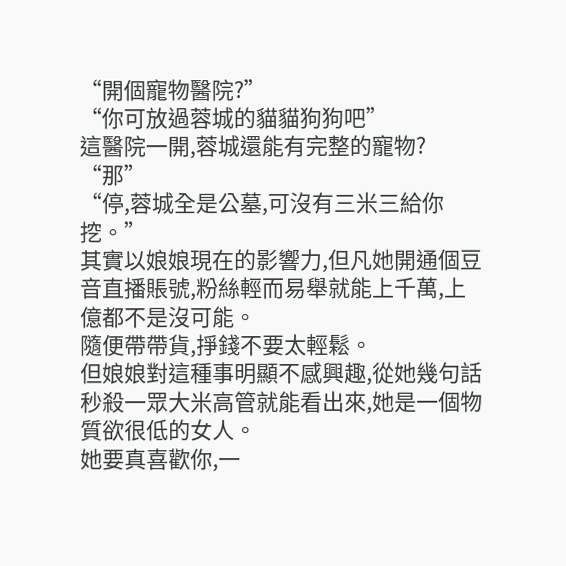“開個寵物醫院?”
“你可放過蓉城的貓貓狗狗吧”
這醫院一開,蓉城還能有完整的寵物?
“那”
“停,蓉城全是公墓,可沒有三米三給你挖。”
其實以娘娘現在的影響力,但凡她開通個豆音直播賬號,粉絲輕而易舉就能上千萬,上億都不是沒可能。
隨便帶帶貨,掙錢不要太輕鬆。
但娘娘對這種事明顯不感興趣,從她幾句話秒殺一眾大米高管就能看出來,她是一個物質欲很低的女人。
她要真喜歡你,一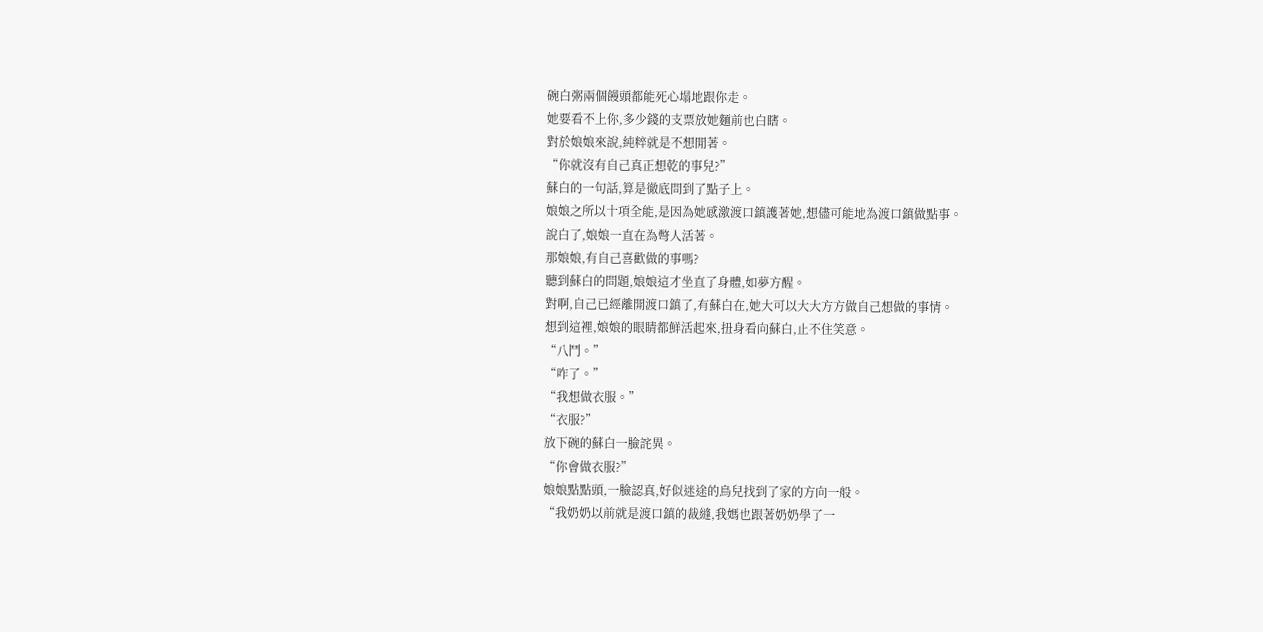碗白粥兩個饅頭都能死心塌地跟你走。
她要看不上你,多少錢的支票放她麵前也白瞎。
對於娘娘來說,純粹就是不想閒著。
“你就沒有自己真正想乾的事兒?”
蘇白的一句話,算是徹底問到了點子上。
娘娘之所以十項全能,是因為她感激渡口鎮護著她,想儘可能地為渡口鎮做點事。
說白了,娘娘一直在為彆人活著。
那娘娘,有自己喜歡做的事嗎?
聽到蘇白的問題,娘娘這才坐直了身體,如夢方醒。
對啊,自己已經離開渡口鎮了,有蘇白在,她大可以大大方方做自己想做的事情。
想到這裡,娘娘的眼睛都鮮活起來,扭身看向蘇白,止不住笑意。
“八鬥。”
“咋了。”
“我想做衣服。”
“衣服?”
放下碗的蘇白一臉詫異。
“你會做衣服?”
娘娘點點頭,一臉認真,好似迷途的鳥兒找到了家的方向一般。
“我奶奶以前就是渡口鎮的裁縫,我媽也跟著奶奶學了一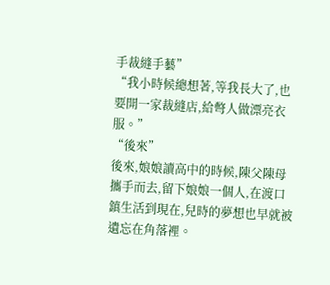手裁縫手藝”
“我小時候總想著,等我長大了,也要開一家裁縫店,給彆人做漂亮衣服。”
“後來”
後來,娘娘讀高中的時候,陳父陳母攜手而去,留下娘娘一個人,在渡口鎮生活到現在,兒時的夢想也早就被遺忘在角落裡。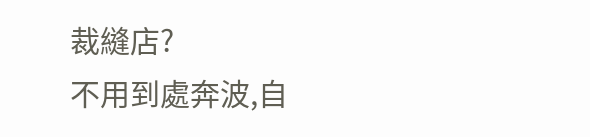裁縫店?
不用到處奔波,自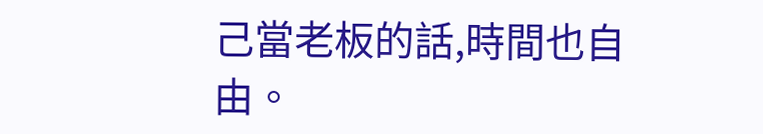己當老板的話,時間也自由。